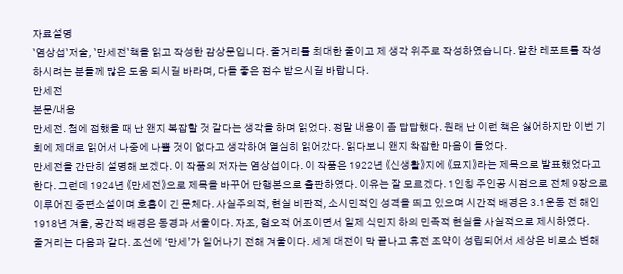자료설명
`염상섭`저술, `만세전`책을 읽고 작성한 감상문입니다. 줄거리를 최대한 줄이고 제 생각 위주로 작성하였습니다. 알찬 레포트를 작성하시려는 분들께 많은 도움 되시길 바라며, 다들 좋은 점수 받으시길 바랍니다.
만세전
본문/내용
만세전. 첨에 접했을 때 난 왠지 복잡할 것 같다는 생각을 하며 읽었다. 정말 내용이 좀 답답했다. 원래 난 이런 책은 싫어하지만 이번 기회에 제대로 읽어서 나중에 나쁠 것이 없다고 생각하여 열심히 읽어갔다. 읽다보니 왠지 착잡한 마음이 들었다.
만세전을 간단히 설명해 보겠다. 이 작품의 저자는 염상섭이다. 이 작품은 1922년 《신생활》지에 《묘지》라는 제목으로 발표했었다고 한다. 그런데 1924년 《만세전》으로 제목을 바꾸어 단행본으로 출판하였다. 이유는 잘 모르겠다. 1인칭 주인공 시점으로 전체 9장으로 이루어진 중편소설이며 호흡이 긴 문체다. 사실주의적, 현실 비판적, 소시민적인 성격을 띄고 있으며 시간적 배경은 3.1운동 전 해인 1918년 겨울, 공간적 배경은 동경과 서울이다. 자조, 혐오적 어조이면서 일제 식민지 하의 민족적 현실을 사실적으로 제시하였다.
줄거리는 다음과 같다. 조선에 ‘만세’가 일어나기 전해 겨울이다. 세계 대전이 막 끝나고 휴전 조약이 성립되어서 세상은 비로소 변해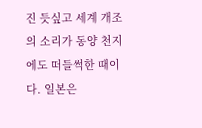진 듯싶고 세계 개조의 소리가 동양 천지에도 떠들썩한 때이다. 일본은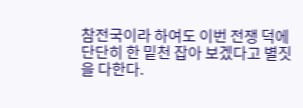참전국이라 하여도 이번 전쟁 덕에 단단히 한 밑천 잡아 보겠다고 별짓을 다한다.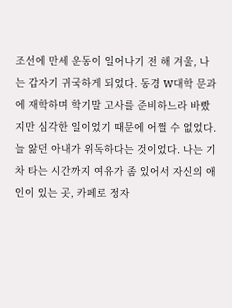조선에 만세 운동이 일어나기 전 해 겨울, 나는 갑자기 귀국하게 되었다. 동경 W대학 문과에 재학하며 학기말 고사를 준비하느라 바빴지만 심각한 일이었기 때문에 어쩔 수 없었다. 늘 앓던 아내가 위독하다는 것이었다. 나는 기차 타는 시간까지 여유가 좀 있어서 자신의 애인이 있는 곳, 카페로 정자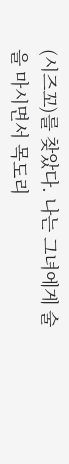(시즈꼬)를 찾았다. 나는 그녀에게 술을 마시면서 목도리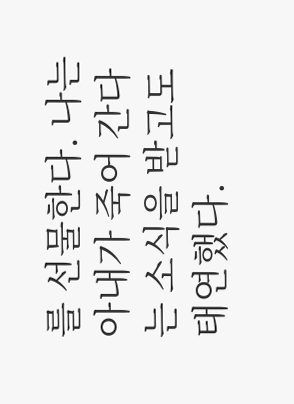를 선물한다. 나는 아내가 죽어 간다는 소식을 받고도 태연했다.